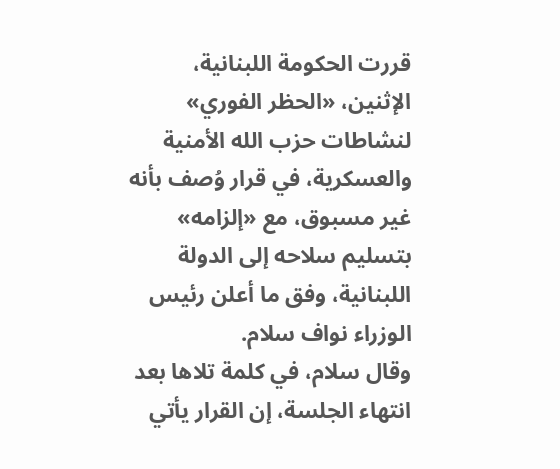قررت الحكومة اللبنانية، الإثنين، «الحظر الفوري» لنشاطات حزب الله الأمنية والعسكرية، في قرار وُصف بأنه غير مسبوق، مع «إلزامه» بتسليم سلاحه إلى الدولة اللبنانية، وفق ما أعلن رئيس الوزراء نواف سلام.
وقال سلام، في كلمة تلاها بعد انتهاء الجلسة، إن القرار يأتي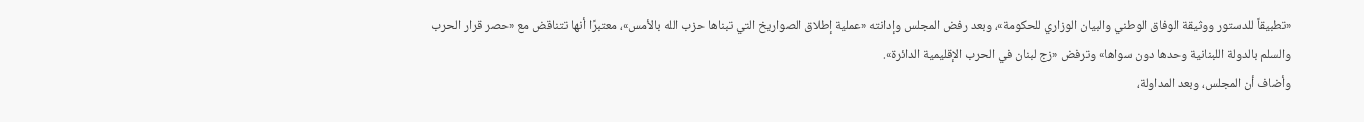«تطبيقاً للدستور ووثيقة الوفاق الوطني والبيان الوزاري للحكومة»، وبعد رفض المجلس وإدانته «عملية إطلاق الصواريخ التي تبناها حزب الله بالأمس»، معتبرًا أنها تتناقض مع «حصر قرار الحرب والسلم بالدولة اللبنانية وحدها دون سواها» وترفض «زج لبنان في الحرب الإقليمية الدائرة».
وأضاف أن المجلس، وبعد المداولة،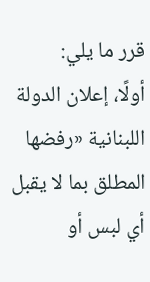قرر ما يلي:
أولًا، إعلان الدولة اللبنانية «رفضها المطلق بما لا يقبل أي لبس أو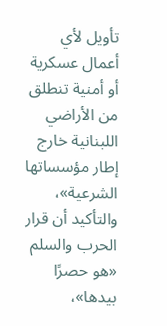تأويل لأي أعمال عسكرية أو أمنية تنطلق من الأراضي اللبنانية خارج إطار مؤسساتها الشرعية»، والتأكيد أن قرار الحرب والسلم «هو حصرًا بيدها»،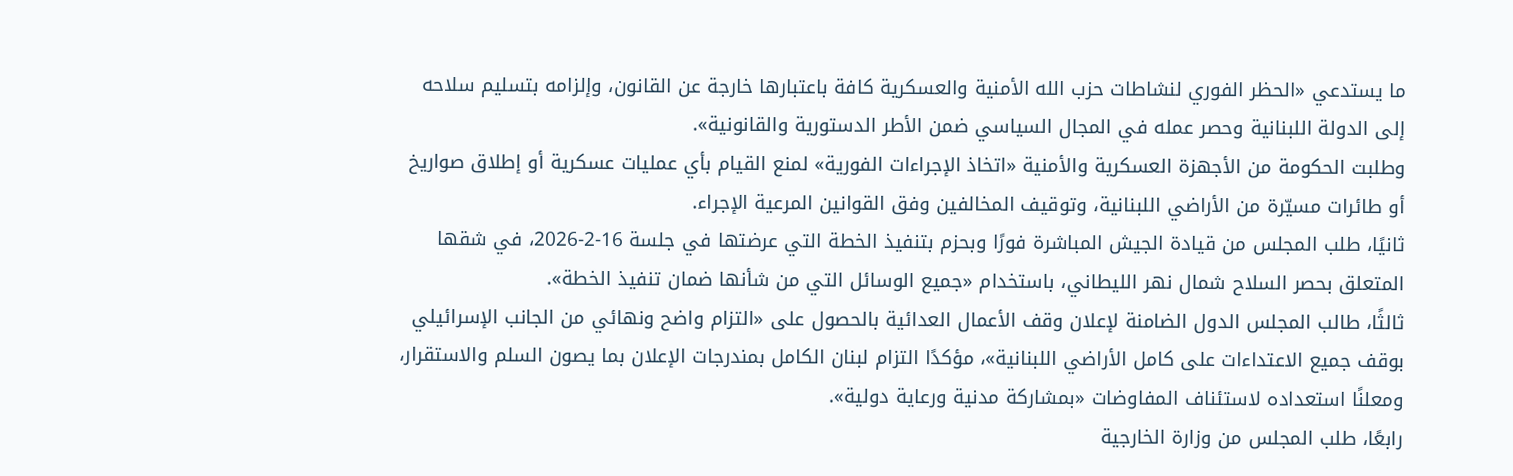ما يستدعي «الحظر الفوري لنشاطات حزب الله الأمنية والعسكرية كافة باعتبارها خارجة عن القانون، وإلزامه بتسليم سلاحه إلى الدولة اللبنانية وحصر عمله في المجال السياسي ضمن الأطر الدستورية والقانونية».
وطلبت الحكومة من الأجهزة العسكرية والأمنية «اتخاذ الإجراءات الفورية» لمنع القيام بأي عمليات عسكرية أو إطلاق صواريخ أو طائرات مسيّرة من الأراضي اللبنانية، وتوقيف المخالفين وفق القوانين المرعية الإجراء.
ثانيًا، طلب المجلس من قيادة الجيش المباشرة فورًا وبحزم بتنفيذ الخطة التي عرضتها في جلسة 16-2-2026، في شقها المتعلق بحصر السلاح شمال نهر الليطاني، باستخدام «جميع الوسائل التي من شأنها ضمان تنفيذ الخطة».
ثالثًا، طالب المجلس الدول الضامنة لإعلان وقف الأعمال العدائية بالحصول على «التزام واضح ونهائي من الجانب الإسرائيلي بوقف جميع الاعتداءات على كامل الأراضي اللبنانية»، مؤكدًا التزام لبنان الكامل بمندرجات الإعلان بما يصون السلم والاستقرار، ومعلنًا استعداده لاستئناف المفاوضات «بمشاركة مدنية ورعاية دولية».
رابعًا، طلب المجلس من وزارة الخارجية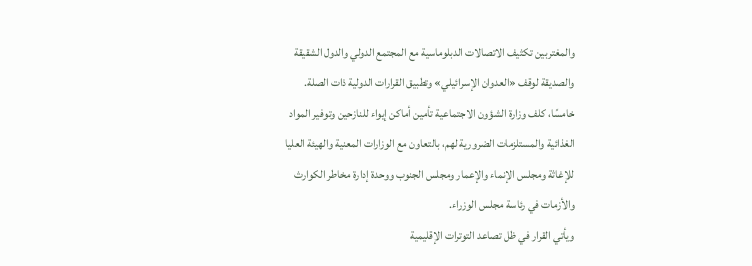والمغتربين تكثيف الاتصالات الدبلوماسية مع المجتمع الدولي والدول الشقيقة والصديقة لوقف «العدوان الإسرائيلي» وتطبيق القرارات الدولية ذات الصلة.
خامسًا، كلف وزارة الشؤون الاجتماعية تأمين أماكن إيواء للنازحين وتوفير المواد الغذائية والمستلزمات الضرورية لهم، بالتعاون مع الوزارات المعنية والهيئة العليا للإغاثة ومجلس الإنماء والإعمار ومجلس الجنوب ووحدة إدارة مخاطر الكوارث والأزمات في رئاسة مجلس الوزراء.
ويأتي القرار في ظل تصاعد التوترات الإقليمية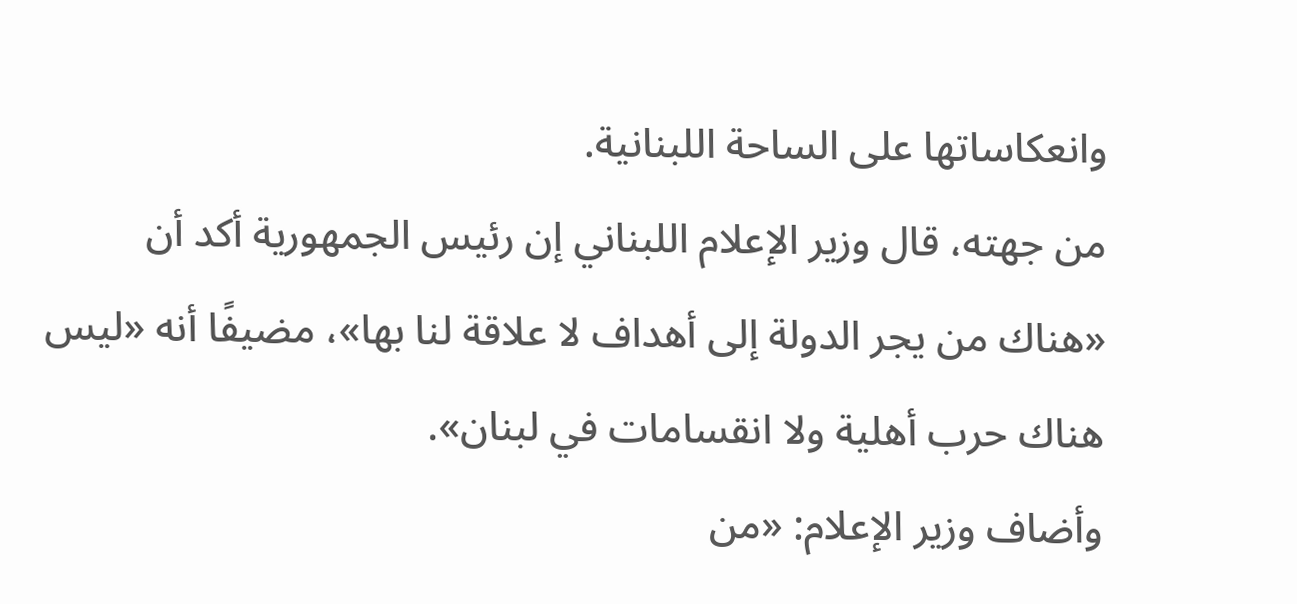وانعكاساتها على الساحة اللبنانية.
من جهته، قال وزير الإعلام اللبناني إن رئيس الجمهورية أكد أن «هناك من يجر الدولة إلى أهداف لا علاقة لنا بها»، مضيفًا أنه «ليس هناك حرب أهلية ولا انقسامات في لبنان».
وأضاف وزير الإعلام: «من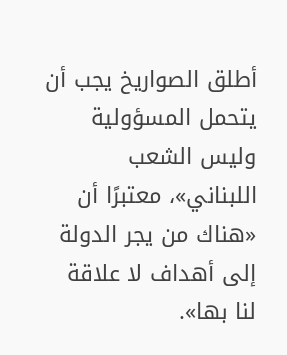أطلق الصواريخ يجب أن يتحمل المسؤولية وليس الشعب اللبناني»، معتبرًا أن «هناك من يجر الدولة إلى أهداف لا علاقة لنا بها».